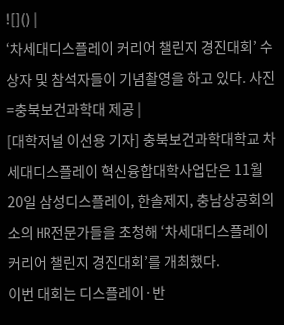![]() |
‘차세대디스플레이 커리어 챌린지 경진대회’ 수상자 및 참석자들이 기념촬영을 하고 있다. 사진=충북보건과학대 제공 |
[대학저널 이선용 기자] 충북보건과학대학교 차세대디스플레이 혁신융합대학사업단은 11월 20일 삼성디스플레이, 한솔제지, 충남상공회의소의 HR전문가들을 초청해 ‘차세대디스플레이 커리어 챌린지 경진대회’를 개최했다.
이번 대회는 디스플레이·반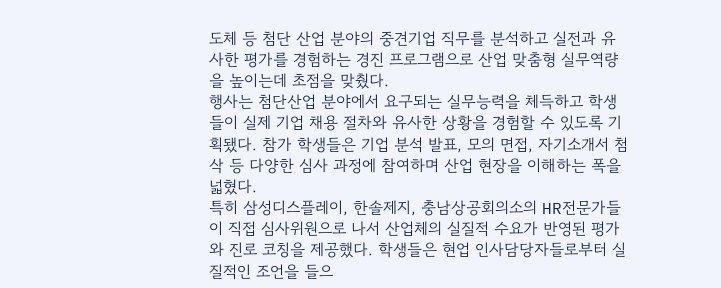도체 등 첨단 산업 분야의 중견기업 직무를 분석하고 실전과 유사한 평가를 경험하는 경진 프로그램으로 산업 맞춤형 실무역량을 높이는데 초점을 맞췄다.
행사는 첨단산업 분야에서 요구되는 실무능력을 체득하고 학생들이 실제 기업 채용 절차와 유사한 상황을 경험할 수 있도록 기획됐다. 참가 학생들은 기업 분석 발표, 모의 면접, 자기소개서 첨삭 등 다양한 심사 과정에 참여하며 산업 현장을 이해하는 폭을 넓혔다.
특히 삼성디스플레이, 한솔제지, 충남상공회의소의 HR전문가들이 직접 심사위원으로 나서 산업체의 실질적 수요가 반영된 평가와 진로 코칭을 제공했다. 학생들은 현업 인사담당자들로부터 실질적인 조언을 들으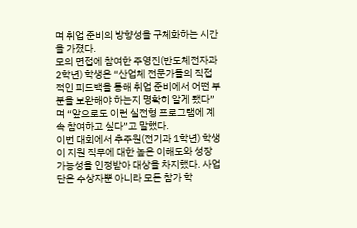며 취업 준비의 방향성을 구체화하는 시간을 가졌다.
모의 면접에 참여한 주영진(반도체전자과 2학년) 학생은 “산업체 전문가들의 직접적인 피드백을 통해 취업 준비에서 어떤 부분을 보완해야 하는지 명확히 알게 됐다”며 “앞으로도 이런 실전형 프로그램에 계속 참여하고 싶다”고 말했다.
이번 대회에서 추주원(전기과 1학년) 학생이 지원 직무에 대한 높은 이해도와 성장 가능성을 인정받아 대상을 차지했다. 사업단은 수상자뿐 아니라 모든 참가 학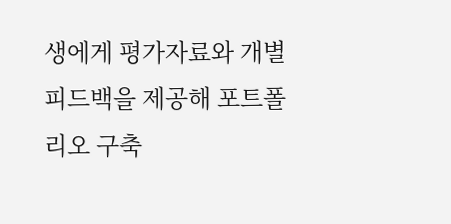생에게 평가자료와 개별 피드백을 제공해 포트폴리오 구축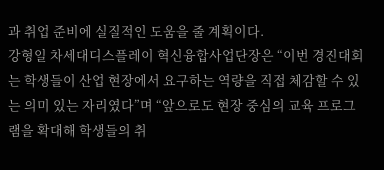과 취업 준비에 실질적인 도움을 줄 계획이다.
강형일 차세대디스플레이 혁신융합사업단장은 “이번 경진대회는 학생들이 산업 현장에서 요구하는 역량을 직접 체감할 수 있는 의미 있는 자리였다”며 “앞으로도 현장 중심의 교육 프로그램을 확대해 학생들의 취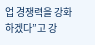업 경쟁력을 강화하겠다”고 강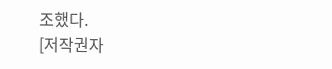조했다.
[저작권자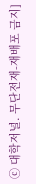ⓒ 대학저널. 무단전재-재배포 금지]